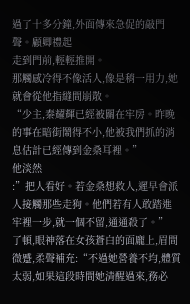過了十多分鐘,外面傳來急促的敲門聲。顧卿禮起
走到門前,輕輕推開。
那觸感冷得不像活人,像是稍一用力,她就會從他指縫間崩散。
“少主,秦耀輝已經被關在牢房。昨晚的事在暗街鬧得不小,他被我們抓的消息估計已經傳到金桑耳裡。”
他淡然
:”把人看好。若金桑想救人,遲早會派人接觸那些走狗。他們若有人敢踏進牢裡一步,就一個不留,通通殺了。”
了頓,眼神落在女孩蒼白的面龐上,眉間微蹙,柔聲補充:“不過她營養不均,體質太弱,如果這段時間她清醒過來,務必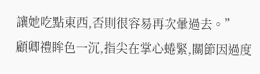讓她吃點東西,否則很容易再次暈過去。”
顧卿禮眸色一沉,指尖在掌心蜷緊,關節因過度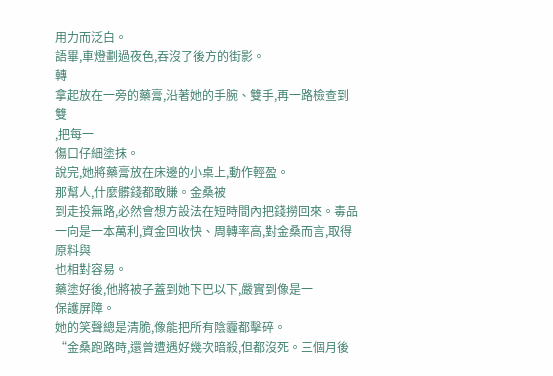用力而泛白。
語畢,車燈劃過夜色,吞沒了後方的街影。
轉
拿起放在一旁的藥膏,沿著她的手腕、雙手,再一路檢查到雙
,把每一
傷口仔細塗抹。
說完,她將藥膏放在床邊的小桌上,動作輕盈。
那幫人,什麼髒錢都敢賺。金桑被
到走投無路,必然會想方設法在短時間內把錢撈回來。毒品一向是一本萬利,資金回收快、周轉率高,對金桑而言,取得原料與
也相對容易。
藥塗好後,他將被子蓋到她下巴以下,嚴實到像是一
保護屏障。
她的笑聲總是清脆,像能把所有陰霾都擊碎。
“金桑跑路時,還曾遭遇好幾次暗殺,但都沒死。三個月後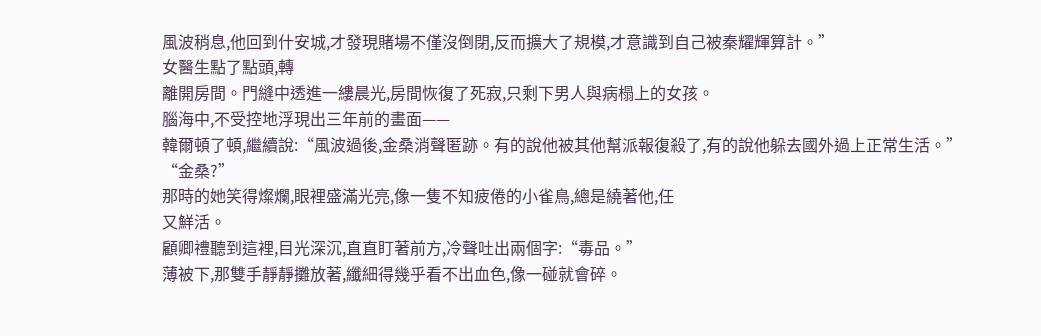風波稍息,他回到什安城,才發現賭場不僅沒倒閉,反而擴大了規模,才意識到自己被秦耀輝算計。”
女醫生點了點頭,轉
離開房間。門縫中透進一縷晨光,房間恢復了死寂,只剩下男人與病榻上的女孩。
腦海中,不受控地浮現出三年前的畫面——
韓爾頓了頓,繼續說:“風波過後,金桑消聲匿跡。有的說他被其他幫派報復殺了,有的說他躲去國外過上正常生活。”
“金桑?”
那時的她笑得燦爛,眼裡盛滿光亮,像一隻不知疲倦的小雀鳥,總是繞著他,任
又鮮活。
顧卿禮聽到這裡,目光深沉,直直盯著前方,冷聲吐出兩個字:“毒品。”
薄被下,那雙手靜靜攤放著,纖細得幾乎看不出血色,像一碰就會碎。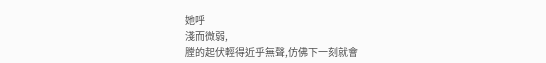她呼
淺而微弱,
膛的起伏輕得近乎無聲,仿佛下一刻就會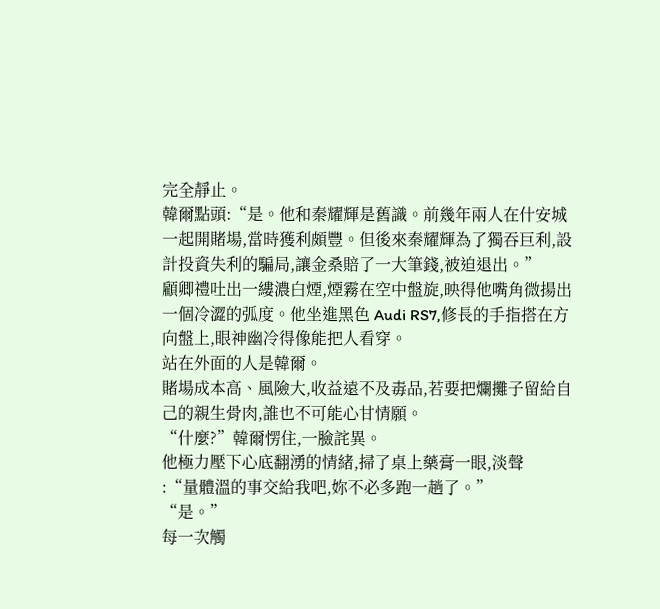完全靜止。
韓爾點頭:“是。他和秦耀輝是舊識。前幾年兩人在什安城一起開賭場,當時獲利頗豐。但後來秦耀輝為了獨吞巨利,設計投資失利的騙局,讓金桑賠了一大筆錢,被迫退出。”
顧卿禮吐出一縷濃白煙,煙霧在空中盤旋,映得他嘴角微揚出一個冷澀的弧度。他坐進黑色 Audi RS7,修長的手指搭在方向盤上,眼神幽冷得像能把人看穿。
站在外面的人是韓爾。
賭場成本高、風險大,收益遠不及毒品,若要把爛攤子留給自己的親生骨肉,誰也不可能心甘情願。
“什麼?”韓爾愣住,一臉詫異。
他極力壓下心底翻湧的情緒,掃了桌上藥膏一眼,淡聲
:“量體溫的事交給我吧,妳不必多跑一趟了。”
“是。”
每一次觸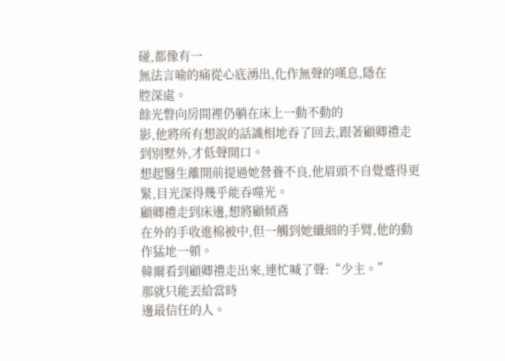碰,都像有一
無法言喻的痛從心底湧出,化作無聲的嘆息,隱在
腔深處。
餘光瞥向房間裡仍躺在床上一動不動的
影,他將所有想說的話識相地吞了回去,跟著顧卿禮走到別墅外,才低聲開口。
想起醫生離開前提過她營養不良,他眉頭不自覺蹙得更緊,目光深得幾乎能吞噬光。
顧卿禮走到床邊,想將顧傾鳶
在外的手收進棉被中,但一觸到她纖細的手臂,他的動作猛地一頓。
韓爾看到顧卿禮走出來,連忙喊了聲:“少主。”
那就只能丟給當時
邊最信任的人。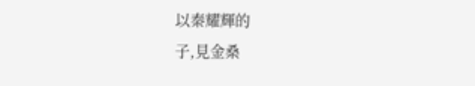以秦耀輝的
子,見金桑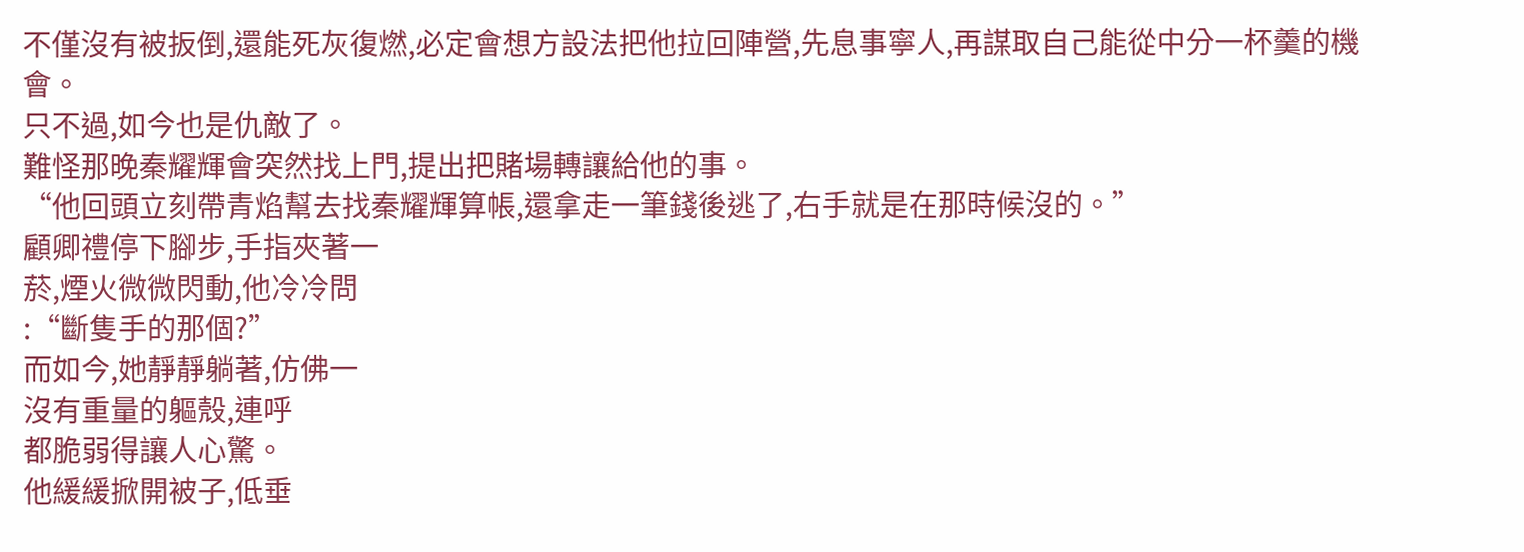不僅沒有被扳倒,還能死灰復燃,必定會想方設法把他拉回陣營,先息事寧人,再謀取自己能從中分一杯羹的機會。
只不過,如今也是仇敵了。
難怪那晚秦耀輝會突然找上門,提出把賭場轉讓給他的事。
“他回頭立刻帶青焰幫去找秦耀輝算帳,還拿走一筆錢後逃了,右手就是在那時候沒的。”
顧卿禮停下腳步,手指夾著一
菸,煙火微微閃動,他冷冷問
:“斷隻手的那個?”
而如今,她靜靜躺著,仿佛一
沒有重量的軀殼,連呼
都脆弱得讓人心驚。
他緩緩掀開被子,低垂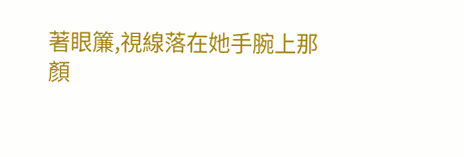著眼簾,視線落在她手腕上那
顏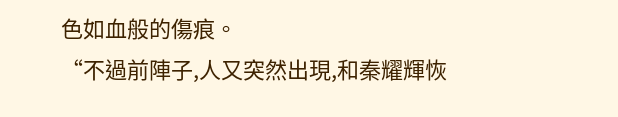色如血般的傷痕。
“不過前陣子,人又突然出現,和秦耀輝恢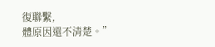復聯繫,
體原因還不清楚。”